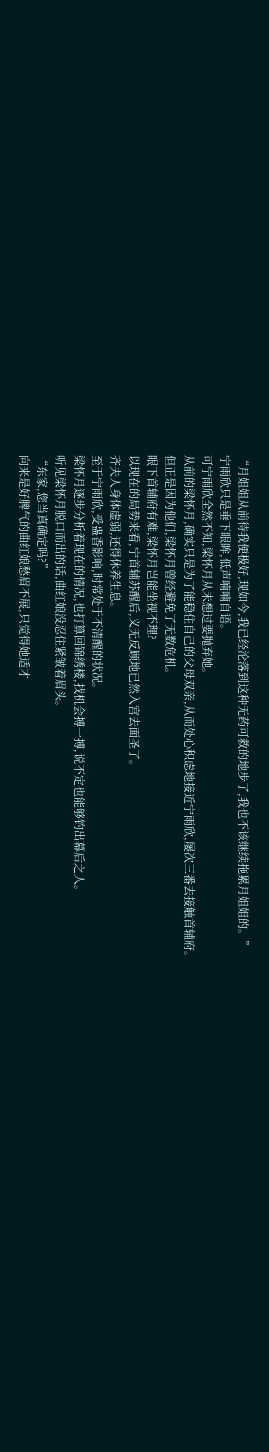“月姐姐从前待我便极好,现如今,我已经沦落到这种无药可救的地步了,我也不该继续拖累月姐姐的。”
宁雨欣只是垂下眼眸,低声喃喃自语。
可宁雨欣全然不知,梁怀月从未想过要抛弃她。
从前的梁怀月,确实只是为了能稳住自己的父母双亲,从而处心积虑地接近宁雨欣,屡次三番去接触首辅府。
但正是因为他们,梁怀月曾经避免了无数危机。
眼下首辅府有难,梁怀月岂能坐视不理?
以现在的局势来看,宁首辅苏醒后,义无反顾地已然入宫去面圣了。
齐夫人身体虚弱,还得休养生息。
至于宁雨欣,受蛊香影响,时常处于不清醒的状况。
梁怀月逐步分析着现在的情况,也打算回锦绣楼,找机会搏一搏,说不定也能够钓出幕后之人。
听见梁怀月脱口而出的话,曲红娘没忍住紧皱着眉头。
“东家,您当真确定吗?”
向来是好脾气的曲红娘愁眉不展,只觉得她适才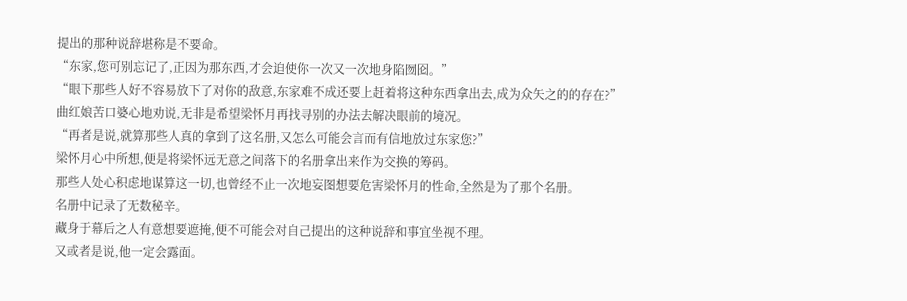提出的那种说辞堪称是不要命。
“东家,您可别忘记了,正因为那东西,才会迫使你一次又一次地身陷囫囵。”
“眼下那些人好不容易放下了对你的敌意,东家难不成还要上赶着将这种东西拿出去,成为众矢之的的存在?”
曲红娘苦口婆心地劝说,无非是希望梁怀月再找寻别的办法去解决眼前的境况。
“再者是说,就算那些人真的拿到了这名册,又怎么可能会言而有信地放过东家您?”
梁怀月心中所想,便是将梁怀远无意之间落下的名册拿出来作为交换的筹码。
那些人处心积虑地谋算这一切,也曾经不止一次地妄图想要危害梁怀月的性命,全然是为了那个名册。
名册中记录了无数秘辛。
藏身于幕后之人有意想要遮掩,便不可能会对自己提出的这种说辞和事宜坐视不理。
又或者是说,他一定会露面。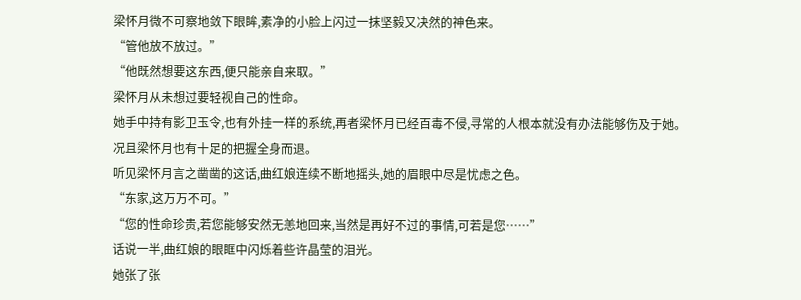梁怀月微不可察地敛下眼眸,素净的小脸上闪过一抹坚毅又决然的神色来。
“管他放不放过。”
“他既然想要这东西,便只能亲自来取。”
梁怀月从未想过要轻视自己的性命。
她手中持有影卫玉令,也有外挂一样的系统,再者梁怀月已经百毒不侵,寻常的人根本就没有办法能够伤及于她。
况且梁怀月也有十足的把握全身而退。
听见梁怀月言之凿凿的这话,曲红娘连续不断地摇头,她的眉眼中尽是忧虑之色。
“东家,这万万不可。”
“您的性命珍贵,若您能够安然无恙地回来,当然是再好不过的事情,可若是您……”
话说一半,曲红娘的眼眶中闪烁着些许晶莹的泪光。
她张了张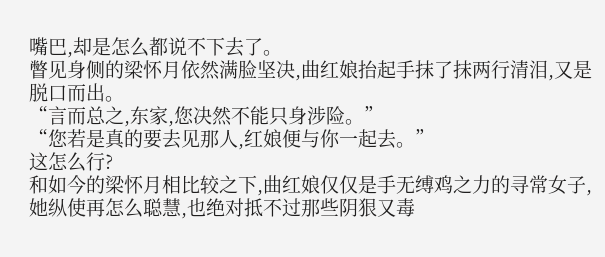嘴巴,却是怎么都说不下去了。
瞥见身侧的梁怀月依然满脸坚决,曲红娘抬起手抹了抹两行清泪,又是脱口而出。
“言而总之,东家,您决然不能只身涉险。”
“您若是真的要去见那人,红娘便与你一起去。”
这怎么行?
和如今的梁怀月相比较之下,曲红娘仅仅是手无缚鸡之力的寻常女子,她纵使再怎么聪慧,也绝对抵不过那些阴狠又毒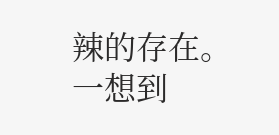辣的存在。
一想到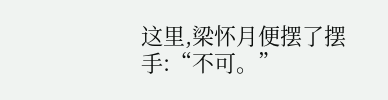这里,梁怀月便摆了摆手:“不可。”